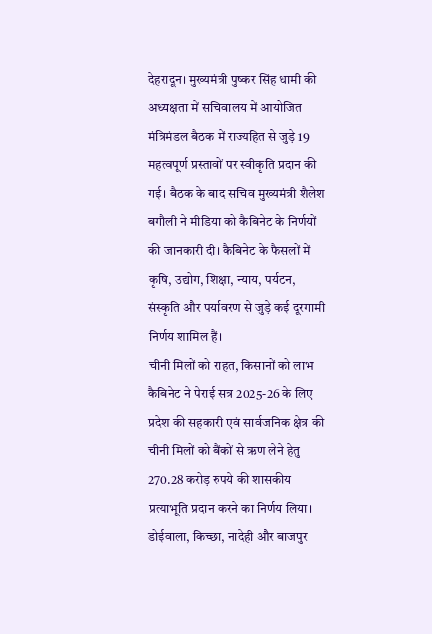देहरादून। मुख्यमंत्री पुष्कर सिंह धामी की अध्यक्षता में सचिवालय में आयोजित मंत्रिमंडल बैठक में राज्यहित से जुड़े 19 महत्वपूर्ण प्रस्तावों पर स्वीकृति प्रदान की गई। बैठक के बाद सचिव मुख्यमंत्री शैलेश बगौली ने मीडिया को कैबिनेट के निर्णयों की जानकारी दी। कैबिनेट के फैसलों में कृषि, उद्योग, शिक्षा, न्याय, पर्यटन, संस्कृति और पर्यावरण से जुड़े कई दूरगामी निर्णय शामिल हैं।
चीनी मिलों को राहत, किसानों को लाभ
कैबिनेट ने पेराई सत्र 2025-26 के लिए प्रदेश की सहकारी एवं सार्वजनिक क्षेत्र की चीनी मिलों को बैंकों से ऋण लेने हेतु 270.28 करोड़ रुपये की शासकीय प्रत्याभूति प्रदान करने का निर्णय लिया। डोईवाला, किच्छा, नादेही और बाजपुर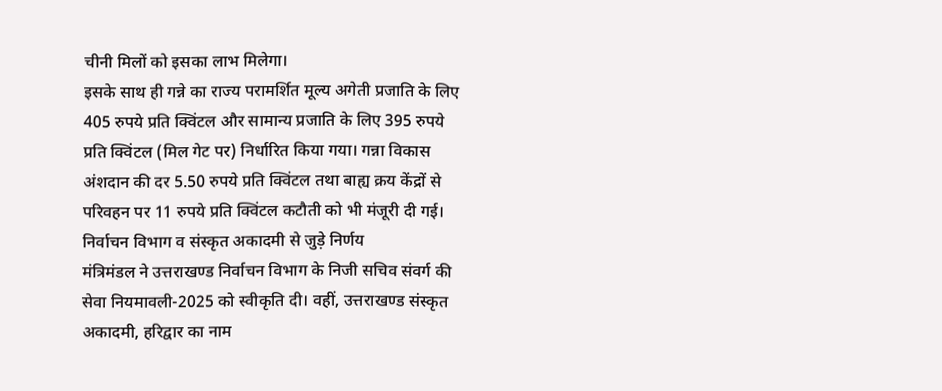चीनी मिलों को इसका लाभ मिलेगा।
इसके साथ ही गन्ने का राज्य परामर्शित मूल्य अगेती प्रजाति के लिए 405 रुपये प्रति क्विंटल और सामान्य प्रजाति के लिए 395 रुपये प्रति क्विंटल (मिल गेट पर) निर्धारित किया गया। गन्ना विकास अंशदान की दर 5.50 रुपये प्रति क्विंटल तथा बाह्य क्रय केंद्रों से परिवहन पर 11 रुपये प्रति क्विंटल कटौती को भी मंजूरी दी गई।
निर्वाचन विभाग व संस्कृत अकादमी से जुड़े निर्णय
मंत्रिमंडल ने उत्तराखण्ड निर्वाचन विभाग के निजी सचिव संवर्ग की सेवा नियमावली-2025 को स्वीकृति दी। वहीं, उत्तराखण्ड संस्कृत अकादमी, हरिद्वार का नाम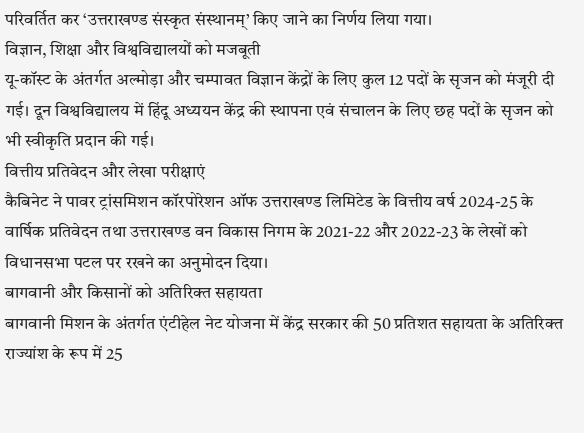परिवर्तित कर ‘उत्तराखण्ड संस्कृत संस्थानम्’ किए जाने का निर्णय लिया गया।
विज्ञान, शिक्षा और विश्वविद्यालयों को मजबूती
यू-कॉस्ट के अंतर्गत अल्मोड़ा और चम्पावत विज्ञान केंद्रों के लिए कुल 12 पदों के सृजन को मंजूरी दी गई। दून विश्वविद्यालय में हिंदू अध्ययन केंद्र की स्थापना एवं संचालन के लिए छह पदों के सृजन को भी स्वीकृति प्रदान की गई।
वित्तीय प्रतिवेदन और लेखा परीक्षाएं
कैबिनेट ने पावर ट्रांसमिशन कॉरपोरेशन ऑफ उत्तराखण्ड लिमिटेड के वित्तीय वर्ष 2024-25 के वार्षिक प्रतिवेदन तथा उत्तराखण्ड वन विकास निगम के 2021-22 और 2022-23 के लेखों को विधानसभा पटल पर रखने का अनुमोदन दिया।
बागवानी और किसानों को अतिरिक्त सहायता
बागवानी मिशन के अंतर्गत एंटीहेल नेट योजना में केंद्र सरकार की 50 प्रतिशत सहायता के अतिरिक्त राज्यांश के रूप में 25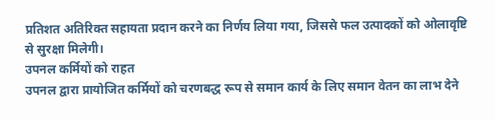प्रतिशत अतिरिक्त सहायता प्रदान करने का निर्णय लिया गया, जिससे फल उत्पादकों को ओलावृष्टि से सुरक्षा मिलेगी।
उपनल कर्मियों को राहत
उपनल द्वारा प्रायोजित कर्मियों को चरणबद्ध रूप से समान कार्य के लिए समान वेतन का लाभ देने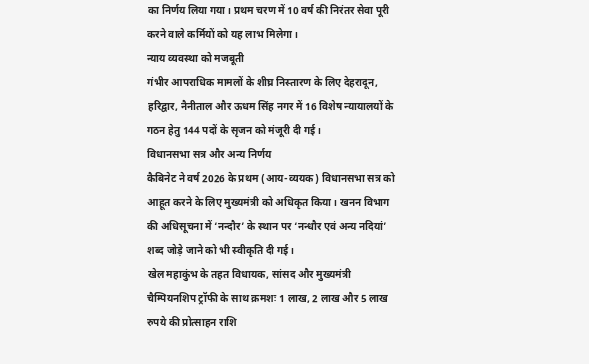का निर्णय लिया गया। प्रथम चरण में 10 वर्ष की निरंतर सेवा पूरी करने वाले कर्मियों को यह लाभ मिलेगा।
न्याय व्यवस्था को मजबूती
गंभीर आपराधिक मामलों के शीघ्र निस्तारण के लिए देहरादून, हरिद्वार, नैनीताल और ऊधम सिंह नगर में 16 विशेष न्यायालयों के गठन हेतु 144 पदों के सृजन को मंजूरी दी गई।
विधानसभा सत्र और अन्य निर्णय
कैबिनेट ने वर्ष 2026 के प्रथम (आय-व्ययक) विधानसभा सत्र को आहूत करने के लिए मुख्यमंत्री को अधिकृत किया। खनन विभाग की अधिसूचना में ‘नन्दौर’ के स्थान पर ‘नन्धौर एवं अन्य नदियां’ शब्द जोड़े जाने को भी स्वीकृति दी गई।
खेल महाकुंभ के तहत विधायक, सांसद और मुख्यमंत्री चैम्पियनशिप ट्रॉफी के साथ क्रमशः 1 लाख, 2 लाख और 5 लाख रुपये की प्रोत्साहन राशि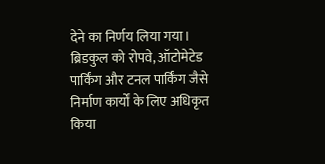देने का निर्णय लिया गया।
ब्रिडकुल को रोपवे, ऑटोमेटेड पार्किंग और टनल पार्किंग जैसे निर्माण कार्यों के लिए अधिकृत किया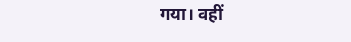गया। वहीं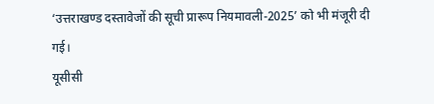‘उत्तराखण्ड दस्तावेजों की सूची प्रारूप नियमावली-2025’ को भी मंजूरी दी गई।
यूसीसी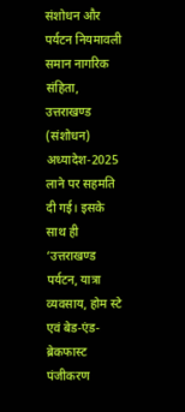संशोधन और पर्यटन नियमावली
समान नागरिक संहिता, उत्तराखण्ड (संशोधन) अध्यादेश-2025 लाने पर सहमति दी गई। इसके साथ ही ‘उत्तराखण्ड पर्यटन, यात्रा व्यवसाय, होम स्टे एवं बेड-एंड-ब्रेकफास्ट पंजीकरण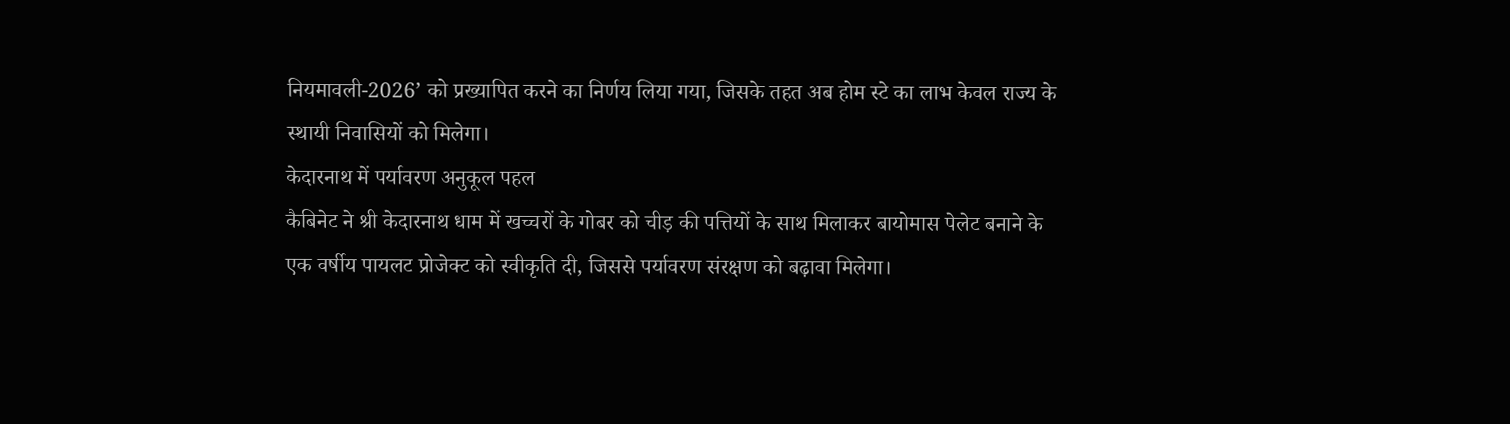नियमावली-2026’ को प्रख्यापित करने का निर्णय लिया गया, जिसके तहत अब होम स्टे का लाभ केवल राज्य के स्थायी निवासियों को मिलेगा।
केदारनाथ में पर्यावरण अनुकूल पहल
कैबिनेट ने श्री केदारनाथ धाम में खच्चरों के गोबर को चीड़ की पत्तियों के साथ मिलाकर बायोमास पेलेट बनाने के एक वर्षीय पायलट प्रोजेक्ट को स्वीकृति दी, जिससे पर्यावरण संरक्षण को बढ़ावा मिलेगा।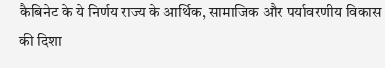कैबिनेट के ये निर्णय राज्य के आर्थिक, सामाजिक और पर्यावरणीय विकास की दिशा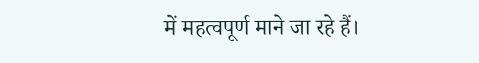में महत्वपूर्ण माने जा रहे हैं।